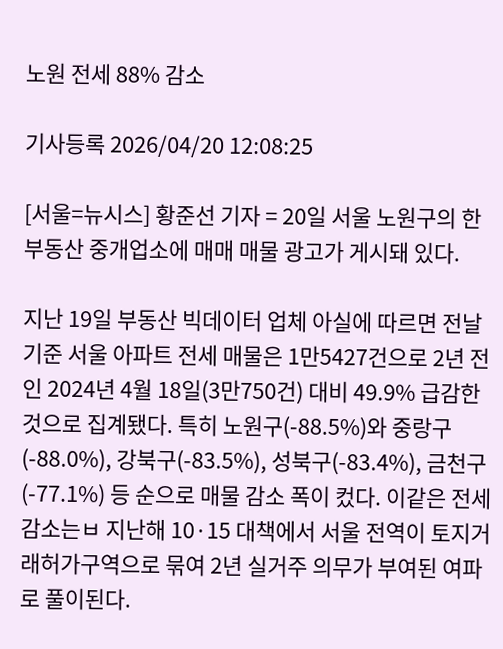노원 전세 88% 감소

기사등록 2026/04/20 12:08:25

[서울=뉴시스] 황준선 기자 = 20일 서울 노원구의 한 부동산 중개업소에 매매 매물 광고가 게시돼 있다.

지난 19일 부동산 빅데이터 업체 아실에 따르면 전날 기준 서울 아파트 전세 매물은 1만5427건으로 2년 전인 2024년 4월 18일(3만750건) 대비 49.9% 급감한 것으로 집계됐다. 특히 노원구(-88.5%)와 중랑구(-88.0%), 강북구(-83.5%), 성북구(-83.4%), 금천구(-77.1%) 등 순으로 매물 감소 폭이 컸다. 이같은 전세 감소는ㅂ 지난해 10·15 대책에서 서울 전역이 토지거래허가구역으로 묶여 2년 실거주 의무가 부여된 여파로 풀이된다.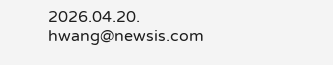2026.04.20. hwang@newsis.com